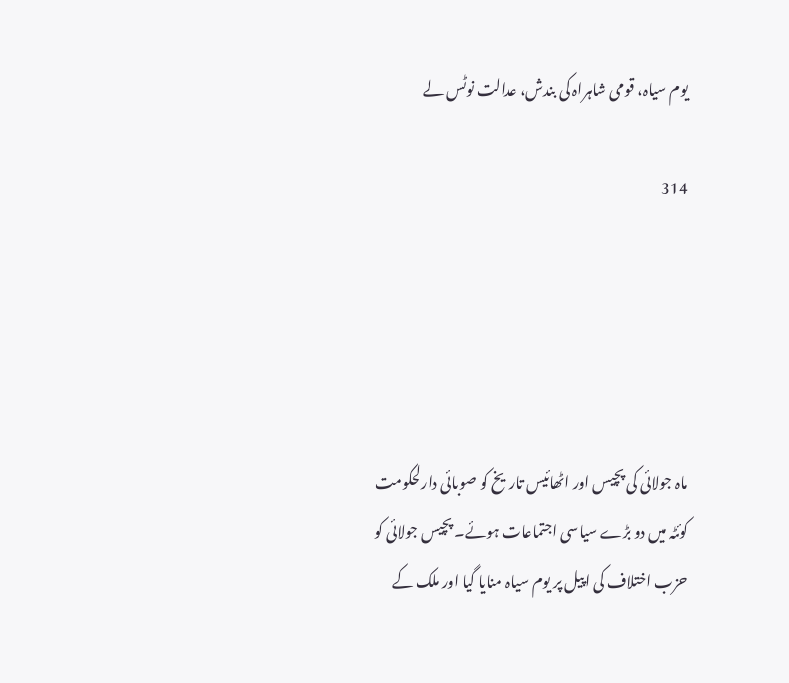یوم سیاہ، قومی شاہراہ کی بندش، عدالت نوٹس لے

314





ماہ جولائی کی پچیس اور اٹھائیس تاریخ کو صوبائی دارلحکومت کوئٹہ میں دو بڑے سیاسی اجتماعات ہوئے۔ پچیس جولائی کو حزب اختلاف کی اپیل پر یوم سیاہ منایا گیا اور ملک کے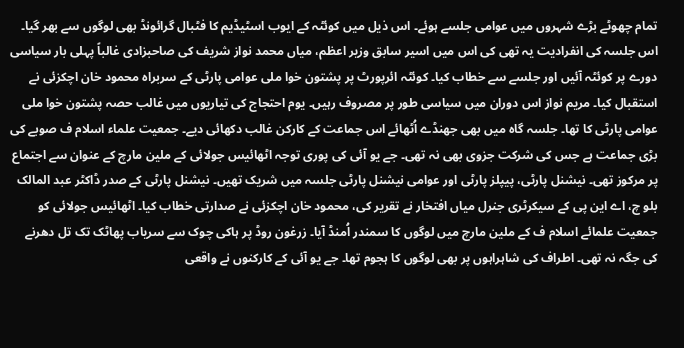تمام چھوٹے بڑے شہروں میں عوامی جلسے ہوئے۔ اس ذیل میں کوئٹہ کے ایوب اسٹیڈیم کا فٹبال گرائونڈ بھی لوگوں سے بھر گیا۔ اس جلسہ کی انفرادیت یہ تھی کی اس میں اسیر سابق وزیر اعظم، میاں محمد نواز شریف کی صاحبزادی غالباً پہلی بار سیاسی دورے پر کوئٹہ آئیں اور جلسے سے خطاب کیا۔ کوئٹہ ائرپورٹ پر پشتون خوا ملی عوامی پارٹی کے سربراہ محمود خان اچکزئی نے استقبال کیا۔ مریم نواز اس دوران میں سیاسی طور پر مصروف رہیں۔ یوم احتجاج کی تیاریوں میں غالب حصہ پشتون خوا ملی عوامی پارٹی کا تھا۔ جلسہ گاہ میں بھی جھنڈے اُٹھائے اس جماعت کے کارکن غالب دکھائی دیے۔ جمعیت علماء اسلام ف صوبے کی بڑی جماعت ہے جس کی شرکت جزوی بھی نہ تھی۔ جے یو آئی کی پوری توجہ اٹھائیس جولائی کے ملین مارچ کے عنوان سے اجتماع پر مرکوز تھی۔ نیشنل پارٹی، پیپلز پارٹی اور عوامی نیشنل پارٹی جلسہ میں شریک تھیں۔ نیشنل پارٹی کے صدر ڈاکٹر عبد المالک بلو چ، اے این پی کے سیکرٹری جنرل میاں افتخار نے تقریر کی، محمود خان اچکزئی نے صدارتی خطاب کیا۔ اٹھائیس جولائی کو جمعیت علمائے اسلام ف کے ملین مارچ میں لوگوں کا سمندر اُمنڈ آیا۔ زرغون روڈ پر ہاکی چوک سے سریاب پھاٹک تک تل دھرنے کی جگہ نہ تھی۔ اطراف کی شاہراہوں پر بھی لوگوں کا ہجوم تھا۔ جے یو آئی کے کارکنوں نے واقعی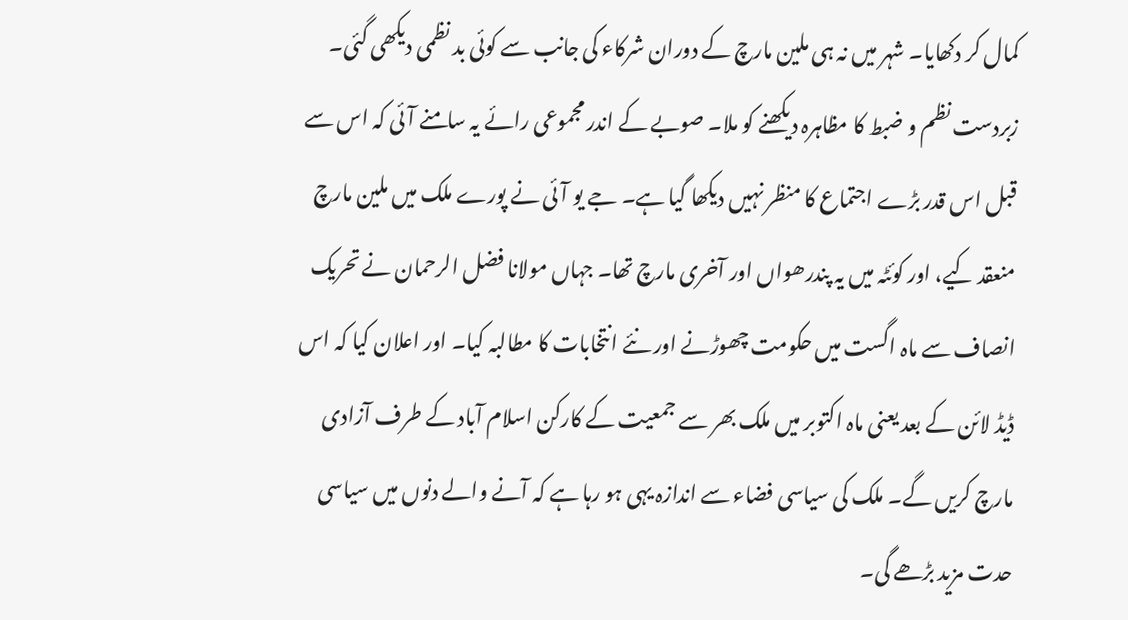کمال کر دکھایا۔ شہر میں نہ ہی ملین مارچ کے دوران شرکاء کی جانب سے کوئی بد نظمی دیکھی گئی۔ زبردست نظم و ضبط کا مظاہرہ دیکھنے کو ملا۔ صوبے کے اندر مجموعی رائے یہ سامنے آئی کہ اس سے قبل اس قدر بڑے اجتماع کا منظر نہیں دیکھا گیا ہے۔ جے یو آئی نے پورے ملک میں ملین مارچ منعقد کیے، اور کوئٹہ میں یہ پندرھواں اور آخری مارچ تھا۔ جہاں مولانا فضل الرحمان نے تحریک انصاف سے ماہ اگست میں حکومت چھوڑنے اور نئے انتخابات کا مطالبہ کیا۔ اور اعلان کیا کہ اس ڈیڈ لائن کے بعد یعنی ماہ اکتوبر میں ملک بھر سے جمعیت کے کارکن اسلام آباد کے طرف آزادی مارچ کریں گے۔ ملک کی سیاسی فضاء سے اندازہ یہی ہو رہا ہے کہ آنے والے دنوں میں سیاسی حدت مزید بڑھے گی۔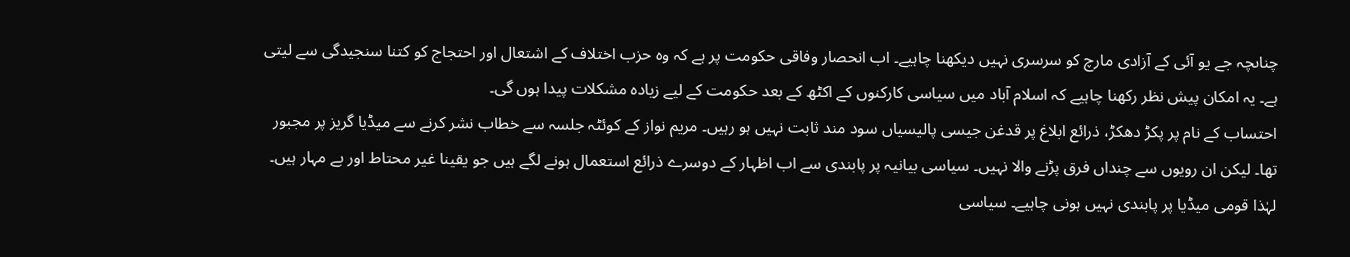چناںچہ جے یو آئی کے آزادی مارچ کو سرسری نہیں دیکھنا چاہیے۔ اب انحصار وفاقی حکومت پر ہے کہ وہ حزب اختلاف کے اشتعال اور احتجاج کو کتنا سنجیدگی سے لیتی ہے۔ یہ امکان پیش نظر رکھنا چاہیے کہ اسلام آباد میں سیاسی کارکنوں کے اکٹھ کے بعد حکومت کے لیے زیادہ مشکلات پیدا ہوں گی۔
احتساب کے نام پر پکڑ دھکڑ، ذرائع ابلاغ پر قدغن جیسی پالیسیاں سود مند ثابت نہیں ہو رہیں۔ مریم نواز کے کوئٹہ جلسہ سے خطاب نشر کرنے سے میڈیا گریز پر مجبور تھا۔ لیکن ان رویوں سے چنداں فرق پڑنے والا نہیں۔ سیاسی بیانیہ پر پابندی سے اب اظہار کے دوسرے ذرائع استعمال ہونے لگے ہیں جو یقینا غیر محتاط اور بے مہار ہیں۔ لہٰذا قومی میڈیا پر پابندی نہیں ہونی چاہیے۔ سیاسی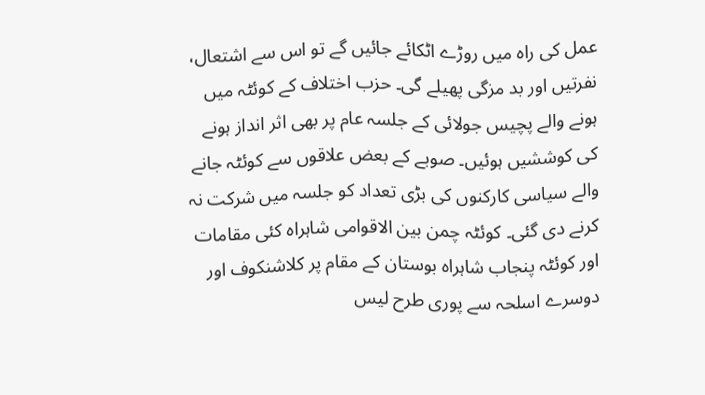عمل کی راہ میں روڑے اٹکائے جائیں گے تو اس سے اشتعال، نفرتیں اور بد مزگی پھیلے گی۔ حزب اختلاف کے کوئٹہ میں ہونے والے پچیس جولائی کے جلسہ عام پر بھی اثر انداز ہونے کی کوششیں ہوئیں۔ صوبے کے بعض علاقوں سے کوئٹہ جانے والے سیاسی کارکنوں کی بڑی تعداد کو جلسہ میں شرکت نہ کرنے دی گئی۔ کوئٹہ چمن بین الاقوامی شاہراہ کئی مقامات اور کوئٹہ پنجاب شاہراہ بوستان کے مقام پر کلاشنکوف اور دوسرے اسلحہ سے پوری طرح لیس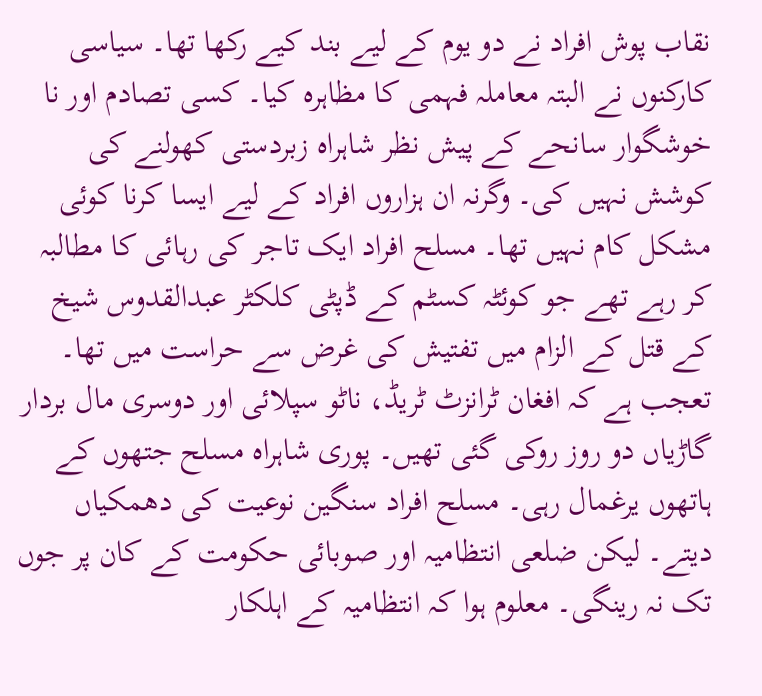نقاب پوش افراد نے دو یوم کے لیے بند کیے رکھا تھا۔ سیاسی کارکنوں نے البتہ معاملہ فہمی کا مظاہرہ کیا۔ کسی تصادم اور نا خوشگوار سانحے کے پیش نظر شاہراہ زبردستی کھولنے کی کوشش نہیں کی۔ وگرنہ ان ہزاروں افراد کے لیے ایسا کرنا کوئی مشکل کام نہیں تھا۔ مسلح افراد ایک تاجر کی رہائی کا مطالبہ کر رہے تھے جو کوئٹہ کسٹم کے ڈپٹی کلکٹر عبدالقدوس شیخ کے قتل کے الزام میں تفتیش کی غرض سے حراست میں تھا۔ تعجب ہے کہ افغان ٹرانزٹ ٹریڈ، ناٹو سپلائی اور دوسری مال بردار گاڑیاں دو روز روکی گئی تھیں۔ پوری شاہراہ مسلح جتھوں کے ہاتھوں یرغمال رہی۔ مسلح افراد سنگین نوعیت کی دھمکیاں دیتے۔ لیکن ضلعی انتظامیہ اور صوبائی حکومت کے کان پر جوں تک نہ رینگی۔ معلوم ہوا کہ انتظامیہ کے اہلکار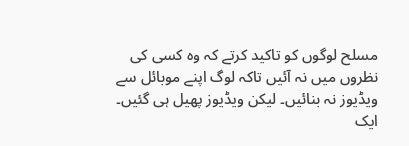مسلح لوگوں کو تاکید کرتے کہ وہ کسی کی نظروں میں نہ آئیں تاکہ لوگ اپنے موبائل سے ویڈیوز نہ بنائیں۔ لیکن ویڈیوز پھیل ہی گئیں۔ ایک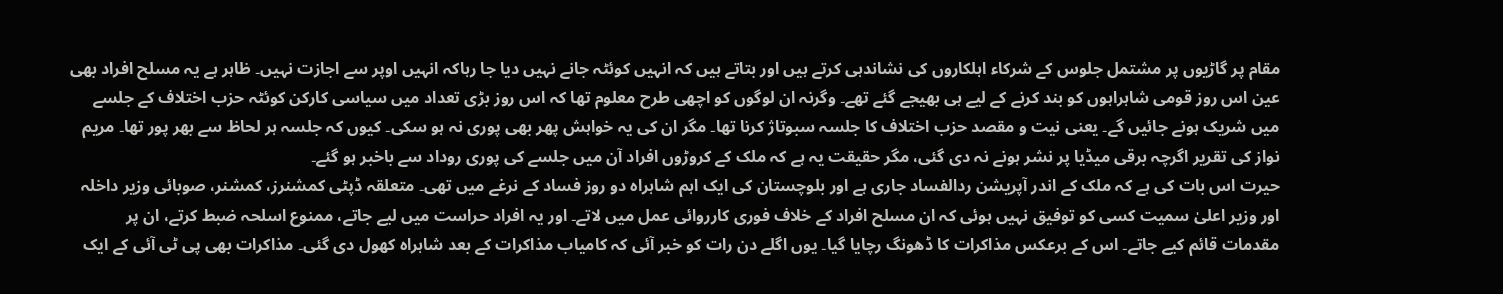مقام پر گاڑیوں پر مشتمل جلوس کے شرکاء اہلکاروں کی نشاندہی کرتے ہیں اور بتاتے ہیں کہ انہیں کوئٹہ جانے نہیں دیا جا رہاکہ انہیں اوپر سے اجازت نہیں۔ ظاہر ہے یہ مسلح افراد بھی عین اس روز قومی شاہراہوں کو بند کرنے کے لیے ہی بھیجے گئے تھے۔ وگرنہ ان لوگوں کو اچھی طرح معلوم تھا کہ اس روز بڑی تعداد میں سیاسی کارکن کوئٹہ حزب اختلاف کے جلسے میں شریک ہونے جائیں گے۔ یعنی نیت و مقصد حزب اختلاف کا جلسہ سبوتاژ کرنا تھا۔ مگر ان کی یہ خواہش پھر بھی پوری نہ ہو سکی۔ کیوں کہ جلسہ ہر لحاظ سے بھر پور تھا۔ مریم نواز کی تقریر اگرچہ برقی میڈیا پر نشر ہونے نہ دی گئی، مگر حقیقت یہ ہے کہ ملک کے کروڑوں افراد آن میں جلسے کی پوری روداد سے باخبر ہو گئے۔
حیرت اس بات کی ہے کہ ملک کے اندر آپریشن ردالفساد جاری ہے اور بلوچستان کی ایک اہم شاہراہ دو روز فساد کے نرغے میں تھی۔ متعلقہ ڈپٹی کمشنرز، کمشنر، صوبائی وزیر داخلہ اور وزیر اعلیٰ سمیت کسی کو توفیق نہیں ہوئی کہ ان مسلح افراد کے خلاف فوری کارروائی عمل میں لاتے۔ اور یہ افراد حراست میں لیے جاتے، ممنوع اسلحہ ضبط کرتے، ان پر مقدمات قائم کیے جاتے۔ اس کے برعکس مذاکرات کا ڈھونگ رچایا گیا۔ یوں اگلے دن رات کو خبر آئی کہ کامیاب مذاکرات کے بعد شاہراہ کھول دی گئی۔ مذاکرات بھی پی ٹی آئی کے ایک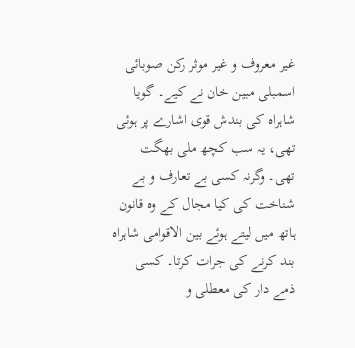غیر معروف و غیر موثر رکن صوبائی اسمبلی مبین خان نے کیے۔ گویا شاہراہ کی بندش قوی اشارے پر ہوئی تھی، یہ سب کچھ ملی بھگت تھی۔ وگرنہ کسی بے تعارف و بے شناخت کی کیا مجال کے وہ قانون ہاتھ میں لیتے ہوئے بین الاقوامی شاہراہ بند کرنے کی جرات کرتا۔ کسی ذمے دار کی معطلی و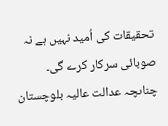تحقیقات کی اُمید نہیں ہے نہ صوبائی سرکار کرے گی۔ چناںچہ عدالت عالیہ بلوچستان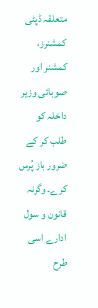متعلقہ ڈپٹی کمشنرز، کمشنر اور صوبائی وزیر داخلہ کو طلب کر کے ضرور باز پُرس کرے۔ وگرنہ قانون و سول ادارے اسی طرح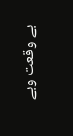بے وقعت وبے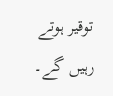توقیر ہوتے رہیں گے۔